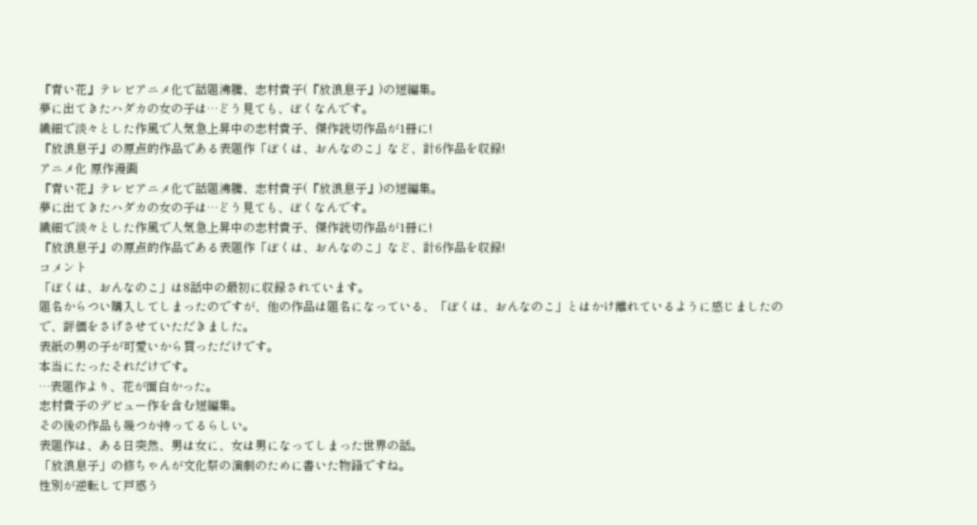『青い花』テレビアニメ化で話題沸騰、志村貴子(『放浪息子』)の短編集。
夢に出てきたハダカの女の子は…どう見ても、ぼくなんです。
繊細で淡々とした作風で人気急上昇中の志村貴子、傑作読切作品が1冊に!
『放浪息子』の原点的作品である表題作「ぼくは、おんなのこ」など、計6作品を収録!
アニメ化 原作漫画
『青い花』テレビアニメ化で話題沸騰、志村貴子(『放浪息子』)の短編集。
夢に出てきたハダカの女の子は…どう見ても、ぼくなんです。
繊細で淡々とした作風で人気急上昇中の志村貴子、傑作読切作品が1冊に!
『放浪息子』の原点的作品である表題作「ぼくは、おんなのこ」など、計6作品を収録!
コメント
「ぼくは、おんなのこ」は8話中の最初に収録されています。
題名からつい購入してしまったのですが、他の作品は題名になっている、「ぼくは、おんなのこ」とはかけ離れているように感じましたので、評価をさげさせていただきました。
表紙の男の子が可愛いから買っただけです。
本当にたったそれだけです。
…表題作より、花が面白かった。
志村貴子のデビュー作を含む短編集。
その後の作品も幾つか持ってるらしい。
表題作は、ある日突然、男は女に、女は男になってしまった世界の話。
「放浪息子」の修ちゃんが文化祭の演劇のために書いた物語ですね。
性別が逆転して戸惑う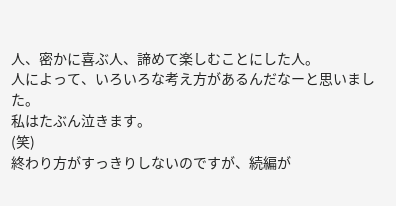人、密かに喜ぶ人、諦めて楽しむことにした人。
人によって、いろいろな考え方があるんだなーと思いました。
私はたぶん泣きます。
(笑)
終わり方がすっきりしないのですが、続編が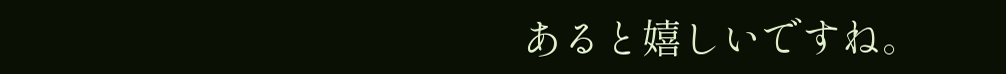あると嬉しいですね。